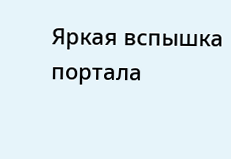Яркая вспышка портала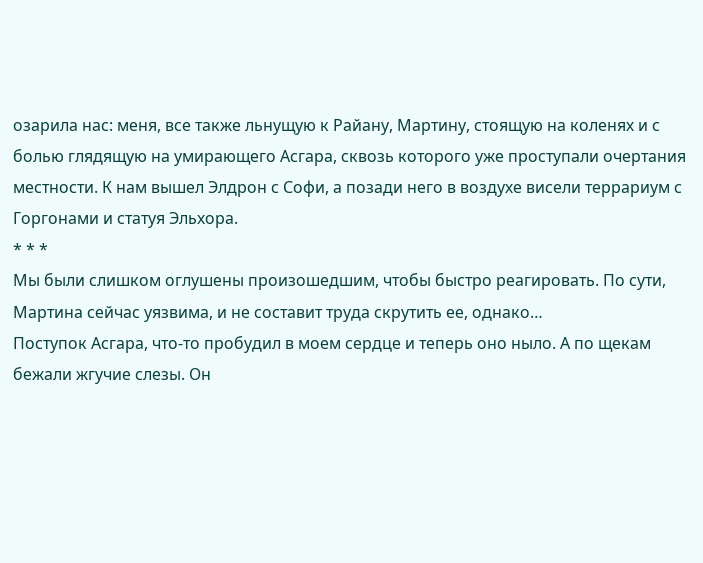озарила нас: меня, все также льнущую к Райану, Мартину, стоящую на коленях и с болью глядящую на умирающего Асгара, сквозь которого уже проступали очертания местности. К нам вышел Элдрон с Софи, а позади него в воздухе висели террариум с Горгонами и статуя Эльхора.
* * *
Мы были слишком оглушены произошедшим, чтобы быстро реагировать. По сути, Мартина сейчас уязвима, и не составит труда скрутить ее, однако…
Поступок Асгара, что-то пробудил в моем сердце и теперь оно ныло. А по щекам бежали жгучие слезы. Он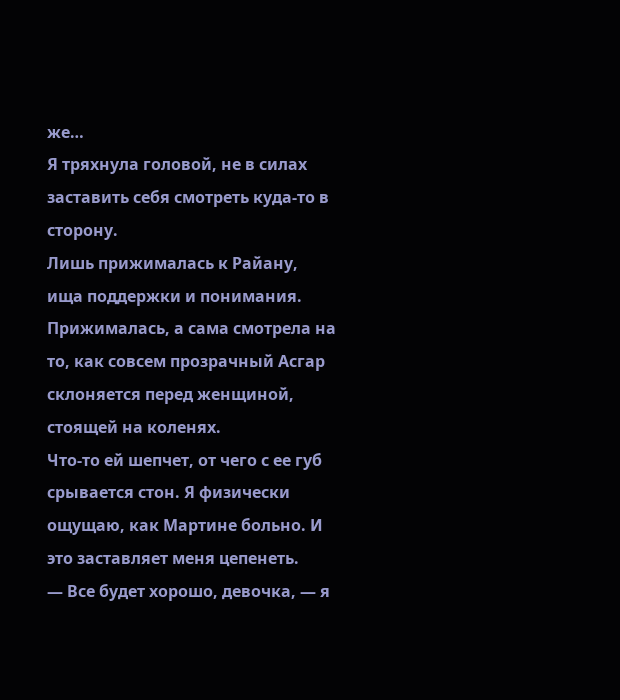же…
Я тряхнула головой, не в силах заставить себя смотреть куда-то в сторону.
Лишь прижималась к Райану, ища поддержки и понимания. Прижималась, а сама смотрела на то, как совсем прозрачный Асгар склоняется перед женщиной, стоящей на коленях.
Что-то ей шепчет, от чего с ее губ срывается стон. Я физически ощущаю, как Мартине больно. И это заставляет меня цепенеть.
— Все будет хорошо, девочка, — я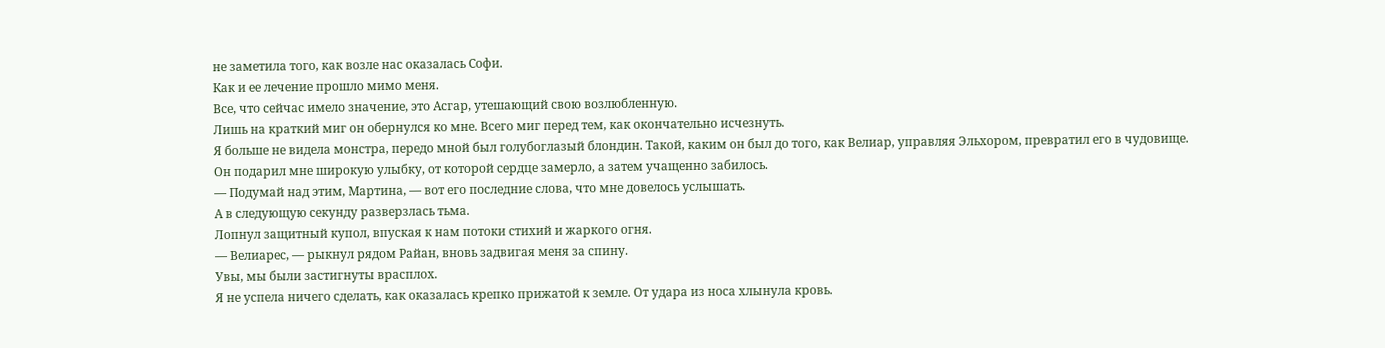не заметила того, как возле нас оказалась Софи.
Как и ее лечение прошло мимо меня.
Все, что сейчас имело значение, это Асгар, утешающий свою возлюбленную.
Лишь на краткий миг он обернулся ко мне. Всего миг перед тем, как окончательно исчезнуть.
Я больше не видела монстра, передо мной был голубоглазый блондин. Такой, каким он был до того, как Велиар, управляя Эльхором, превратил его в чудовище.
Он подарил мне широкую улыбку, от которой сердце замерло, а затем учащенно забилось.
— Подумай над этим, Мартина, — вот его последние слова, что мне довелось услышать.
А в следующую секунду разверзлась тьма.
Лопнул защитный купол, впуская к нам потоки стихий и жаркого огня.
— Велиарес, — рыкнул рядом Райан, вновь задвигая меня за спину.
Увы, мы были застигнуты врасплох.
Я не успела ничего сделать, как оказалась крепко прижатой к земле. От удара из носа хлынула кровь.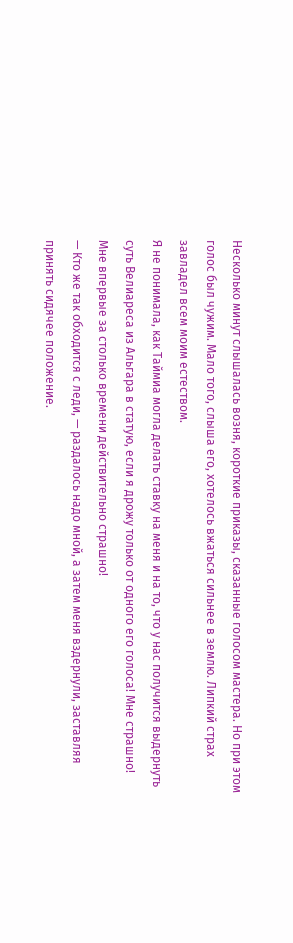Несколько минут слышалась возня, короткие приказы, сказанные голосом мастера. Но при этом голос был чужим. Мало того, слыша его, хотелось вжаться сильнее в землю. Липкий страх завладел всем моим естеством.
Я не понимала, как Таймиа могла делать ставку на меня и на то, что у нас получится выдернуть суть Велиареса из Альгара в статую, если я дрожу только от одного его голоса! Мне страшно! Мне впервые за столько времени действительно страшно!
— Кто же так обходится с леди, — раздалось надо мной, а затем меня вздернули, заставляя принять сидячее положение.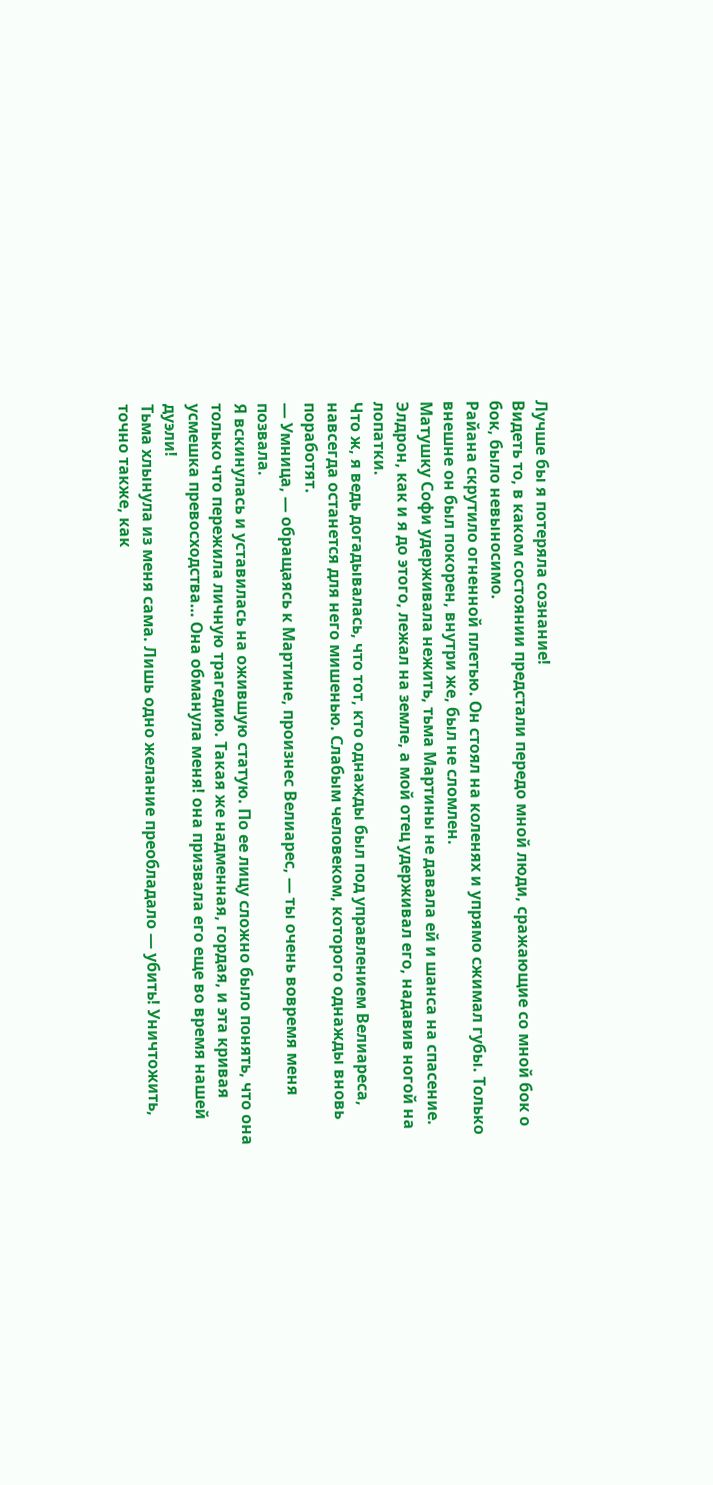Лучше бы я потеряла сознание!
Видеть то, в каком состоянии предстали передо мной люди, сражающие со мной бок о бок, было невыносимо.
Райана скрутило огненной плетью. Он стоял на коленях и упрямо сжимал губы. Только внешне он был покорен, внутри же, был не сломлен.
Матушку Софи удерживала нежить, тьма Мартины не давала ей и шанса на спасение.
Элдрон, как и я до этого, лежал на земле, а мой отец удерживал его, надавив ногой на лопатки.
Что ж, я ведь догадывалась, что тот, кто однажды был под управлением Велиареса, навсегда останется для него мишенью. Слабым человеком, которого однажды вновь поработят.
— Умница, — обращаясь к Мартине, произнес Велиарес, — ты очень вовремя меня позвала.
Я вскинулась и уставилась на ожившую статую. По ее лицу сложно было понять, что она только что пережила личную трагедию. Такая же надменная, гордая, и эта кривая усмешка превосходства… Она обманула меня! она призвала его еще во время нашей дуэли!
Тьма хлынула из меня сама. Лишь одно желание преобладало — убить! Уничтожить, точно также, как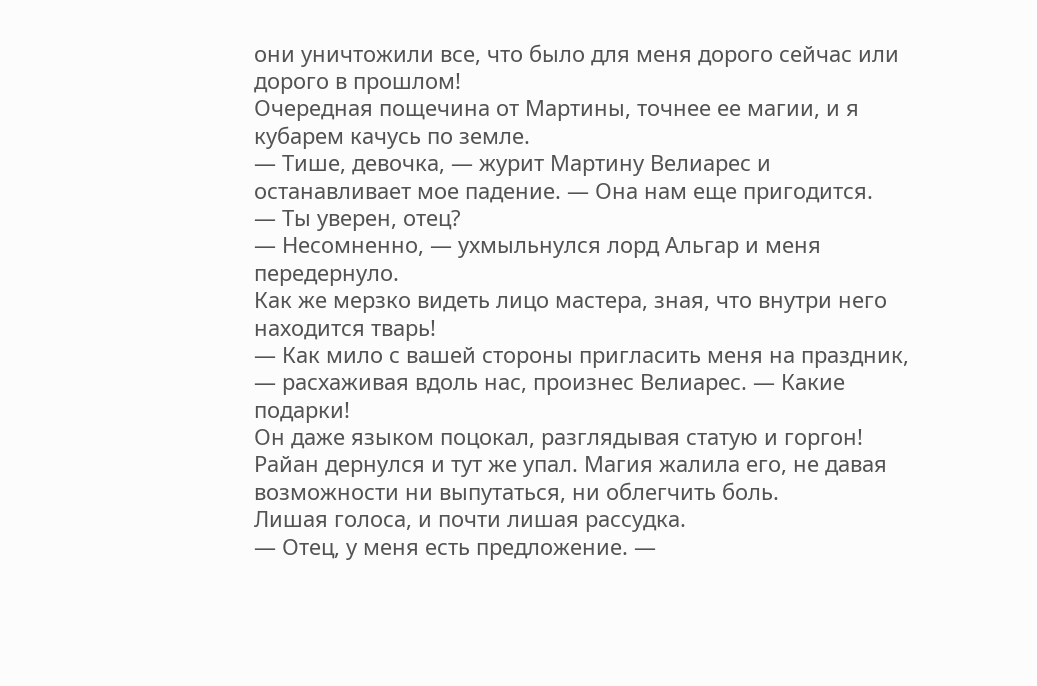они уничтожили все, что было для меня дорого сейчас или дорого в прошлом!
Очередная пощечина от Мартины, точнее ее магии, и я кубарем качусь по земле.
— Тише, девочка, — журит Мартину Велиарес и останавливает мое падение. — Она нам еще пригодится.
— Ты уверен, отец?
— Несомненно, — ухмыльнулся лорд Альгар и меня передернуло.
Как же мерзко видеть лицо мастера, зная, что внутри него находится тварь!
— Как мило с вашей стороны пригласить меня на праздник, — расхаживая вдоль нас, произнес Велиарес. — Какие подарки!
Он даже языком поцокал, разглядывая статую и горгон!
Райан дернулся и тут же упал. Магия жалила его, не давая возможности ни выпутаться, ни облегчить боль.
Лишая голоса, и почти лишая рассудка.
— Отец, у меня есть предложение. —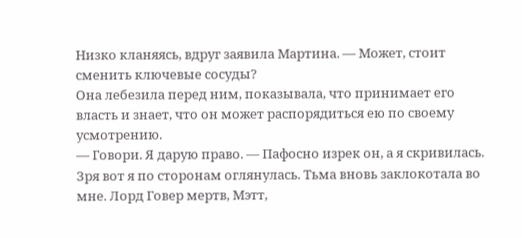Низко кланяясь, вдруг заявила Мартина. — Может, стоит сменить ключевые сосуды?
Она лебезила перед ним, показывала, что принимает его власть и знает, что он может распорядиться ею по своему усмотрению.
— Говори. Я дарую право. — Пафосно изрек он, а я скривилась.
Зря вот я по сторонам оглянулась. Тьма вновь заклокотала во мне. Лорд Говер мертв, Мэтт,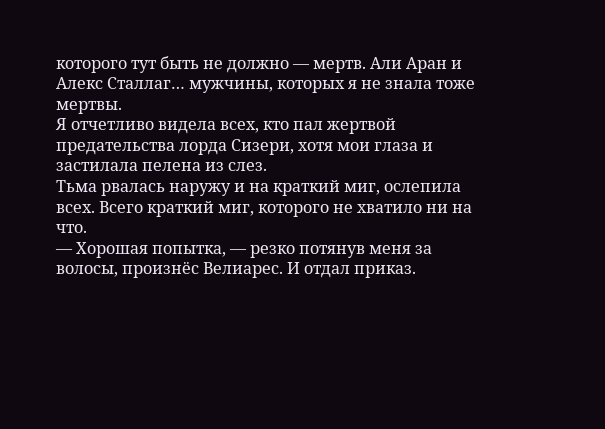которого тут быть не должно — мертв. Али Аран и Алекс Сталлаг… мужчины, которых я не знала тоже мертвы.
Я отчетливо видела всех, кто пал жертвой предательства лорда Сизери, хотя мои глаза и застилала пелена из слез.
Тьма рвалась наружу и на краткий миг, ослепила всех. Всего краткий миг, которого не хватило ни на что.
— Хорошая попытка, — резко потянув меня за волосы, произнёс Велиарес. И отдал приказ.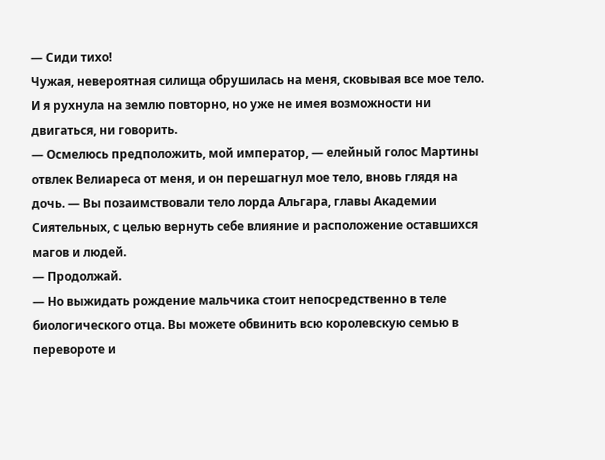— Сиди тихо!
Чужая, невероятная силища обрушилась на меня, сковывая все мое тело. И я рухнула на землю повторно, но уже не имея возможности ни двигаться, ни говорить.
— Осмелюсь предположить, мой император, — елейный голос Мартины отвлек Велиареса от меня, и он перешагнул мое тело, вновь глядя на дочь. — Вы позаимствовали тело лорда Альгара, главы Академии Сиятельных, с целью вернуть себе влияние и расположение оставшихся магов и людей.
— Продолжай.
— Но выжидать рождение мальчика стоит непосредственно в теле биологического отца. Вы можете обвинить всю королевскую семью в перевороте и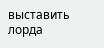выставить лорда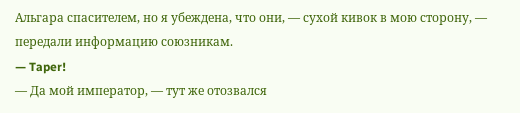Альгара спасителем, но я убеждена, что они, — сухой кивок в мою сторону, — передали информацию союзникам.
— Taper!
— Да мой император, — тут же отозвался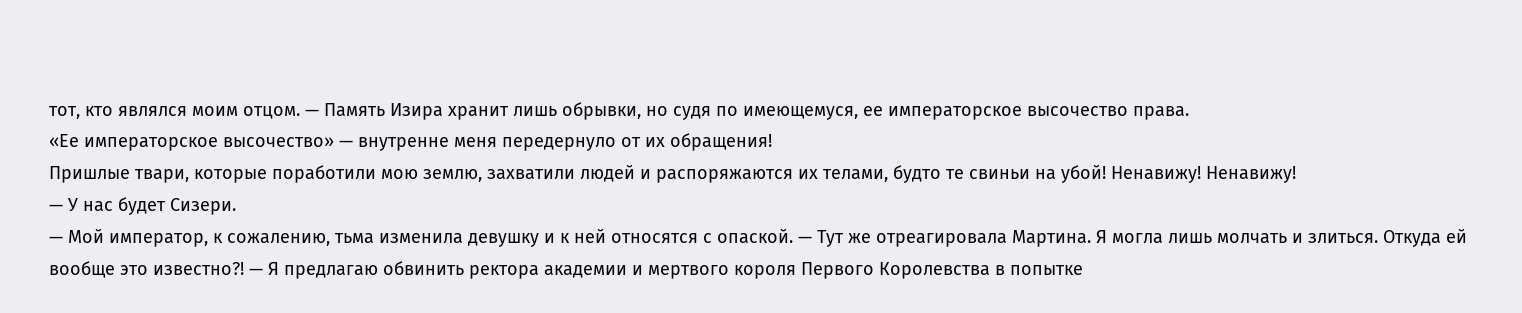тот, кто являлся моим отцом. — Память Изира хранит лишь обрывки, но судя по имеющемуся, ее императорское высочество права.
«Ее императорское высочество» — внутренне меня передернуло от их обращения!
Пришлые твари, которые поработили мою землю, захватили людей и распоряжаются их телами, будто те свиньи на убой! Ненавижу! Ненавижу!
— У нас будет Сизери.
— Мой император, к сожалению, тьма изменила девушку и к ней относятся с опаской. — Тут же отреагировала Мартина. Я могла лишь молчать и злиться. Откуда ей вообще это известно?! — Я предлагаю обвинить ректора академии и мертвого короля Первого Королевства в попытке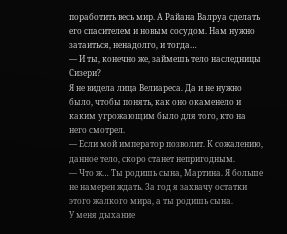поработить весь мир. А Райана Валруа сделать его спасителем и новым сосудом. Нам нужно затаиться, ненадолго, и тогда…
— И ты, конечно же, займешь тело наследницы Сизери?
Я не видела лица Велиареса. Да и не нужно было, чтобы понять, как оно окаменело и каким угрожающим было для того, кто на него смотрел.
— Если мой император позволит. К сожалению, данное тело, скоро станет непригодным.
— Что ж… Ты родишь сына, Мартина. Я больше не намерен ждать. За год я захвачу остатки этого жалкого мира, а ты родишь сына.
У меня дыхание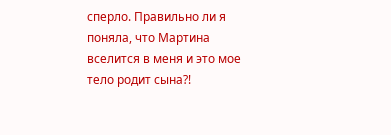сперло. Правильно ли я поняла, что Мартина вселится в меня и это мое тело родит сына?!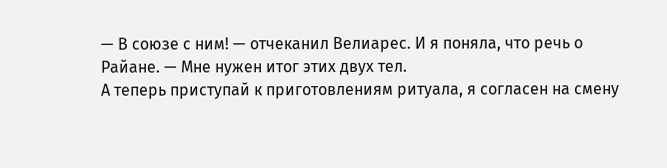— В союзе с ним! — отчеканил Велиарес. И я поняла, что речь о Райане. — Мне нужен итог этих двух тел.
А теперь приступай к приготовлениям ритуала, я согласен на смену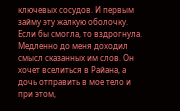ключевых сосудов. И первым займу эту жалкую оболочку.
Если бы смогла, то вздрогнула. Медленно до меня доходил смысл сказанных им слов. Он хочет вселиться в Райана, а дочь отправить в мое тело и при этом,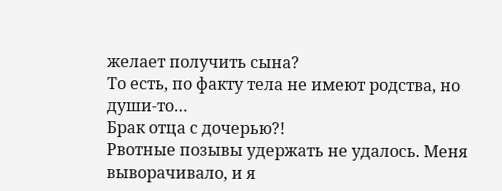желает получить сына?
То есть, по факту тела не имеют родства, но души-то…
Брак отца с дочерью?!
Рвотные позывы удержать не удалось. Меня выворачивало, и я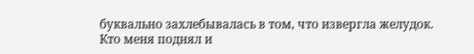буквально захлебывалась в том, что извергла желудок.
Кто меня поднял и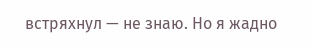встряхнул — не знаю. Но я жадно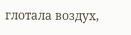глотала воздух,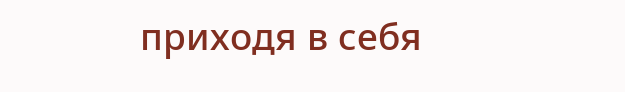приходя в себя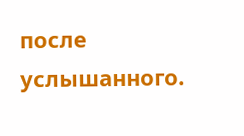после услышанного.